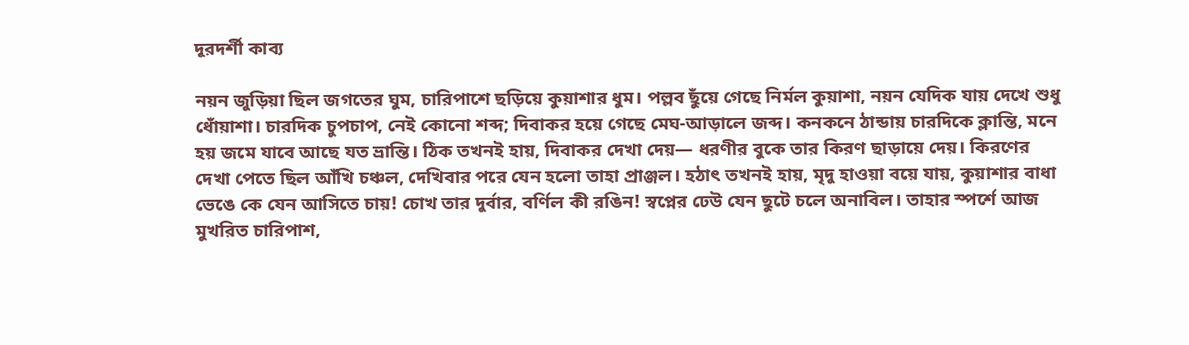দূরদর্শী কাব্য

নয়ন জুড়িয়া ছিল জগতের ঘুম, চারিপাশে ছড়িয়ে কুয়াশার ধুম। পল্লব ছুঁয়ে গেছে নির্মল কুয়াশা, নয়ন যেদিক যায় দেখে শুধু ধোঁয়াশা। চারদিক চুপচাপ, নেই কোনো শব্দ; দিবাকর হয়ে গেছে মেঘ-আড়ালে জব্দ। কনকনে ঠান্ডায় চারদিকে ক্লান্তি, মনে হয় জমে যাবে আছে যত ভ্রান্তি। ঠিক তখনই হায়, দিবাকর দেখা দেয়— ধরণীর বুকে তার কিরণ ছাড়ায়ে দেয়। কিরণের দেখা পেতে ছিল আঁখি চঞ্চল, দেখিবার পরে যেন হলো তাহা প্রাঞ্জল। হঠাৎ তখনই হায়, মৃদু হাওয়া বয়ে যায়, কুয়াশার বাধা ভেঙে কে যেন আসিতে চায়! চোখ তার দুর্বার, বর্ণিল কী রঙিন! স্বপ্নের ঢেউ যেন ছুটে চলে অনাবিল। তাহার স্পর্শে আজ মুখরিত চারিপাশ,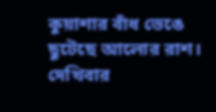কুয়াশার বাঁধ ভেঙে ছুটেছে আলোর রাশ। দেখিবার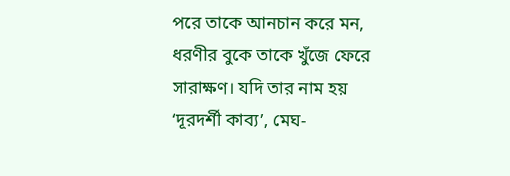পরে তাকে আনচান করে মন, ধরণীর বুকে তাকে খুঁজে ফেরে সারাক্ষণ। যদি তার নাম হয় ‘দূরদর্শী কাব্য’, মেঘ-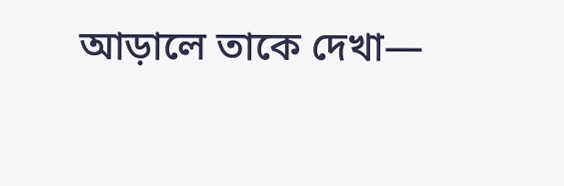আড়ালে তাকে দেখা—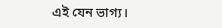এই যেন ভাগ্য।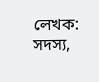লেখক: সদস্য,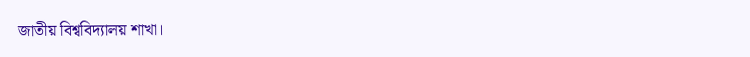জাতীয় বিশ্ববিদ্যালয় শাখা।